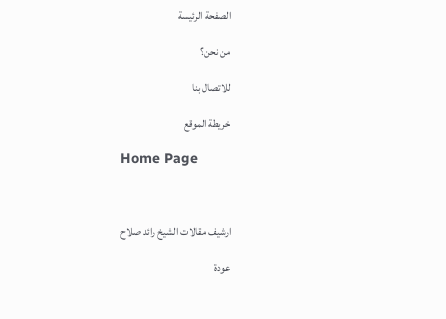الصفحة الرئيسة

من نحن؟

للاتصال بنا

خريطة الموقع

Home Page



ارشيف مقالات الشيخ رائد صلاح

عودة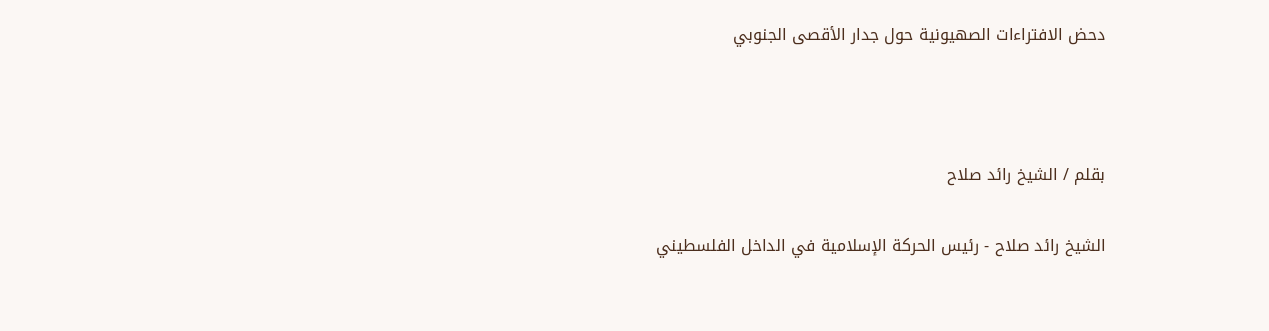دحض الافتراءات الصهيونية حول جدار الأقصى الجنوبي



بقلم / الشيخ رائد صلاح

الشيخ رائد صلاح - رئيس الحركة الإسلامية في الداخل الفلسطيني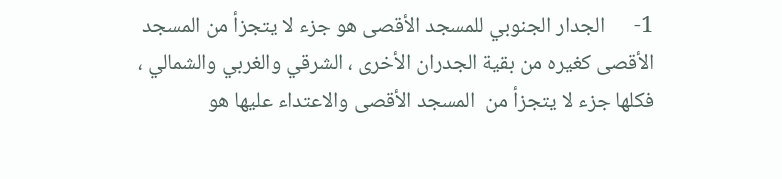1-      الجدار الجنوبي للمسجد الأقصى هو جزء لا يتجزأ من المسجد الأقصى كغيره من بقية الجدران الأخرى ، الشرقي والغربي والشمالي ، فكلها جزء لا يتجزأ من  المسجد الأقصى والاعتداء عليها هو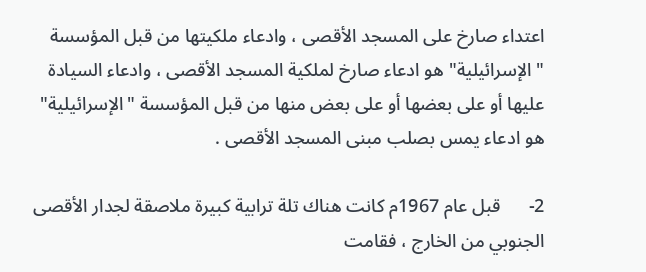اعتداء صارخ على المسجد الأقصى ، وادعاء ملكيتها من قبل المؤسسة "الإسرائيلية" هو ادعاء صارخ لملكية المسجد الأقصى ، وادعاء السيادة عليها أو على بعضها أو على بعض منها من قبل المؤسسة "الإسرائيلية" هو ادعاء يمس بصلب مبنى المسجد الأقصى .

2-      قبل عام 1967م كانت هناك تلة ترابية كبيرة ملاصقة لجدار الأقصى الجنوبي من الخارج ، فقامت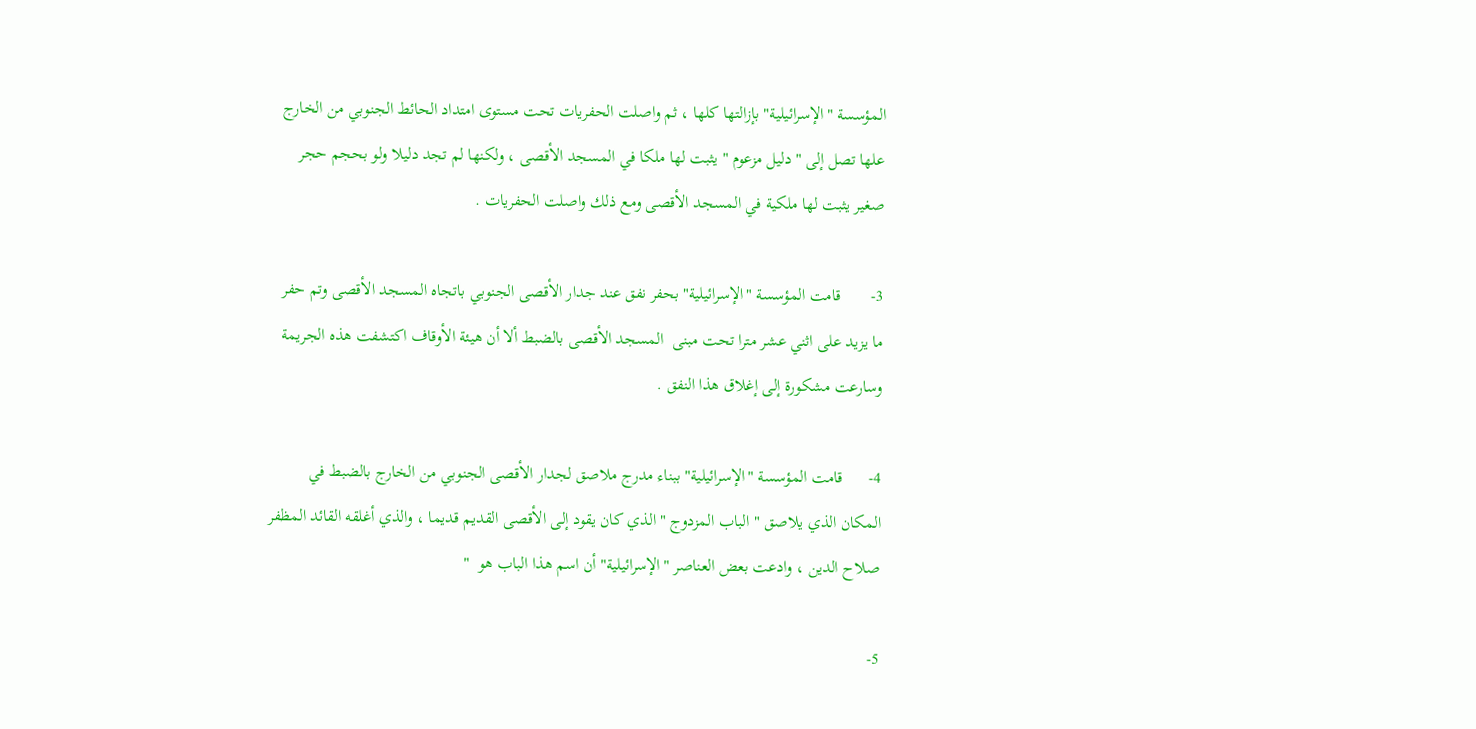المؤسسة "الإسرائيلية" بإزالتها كلها ، ثم واصلت الحفريات تحت مستوى امتداد الحائط الجنوبي من الخارج علها تصل إلى " دليل مزعوم " يثبت لها ملكا في المسجد الأقصى ، ولكنها لم تجد دليلا ولو بحجم حجر صغير يثبت لها ملكية في المسجد الأقصى ومع ذلك واصلت الحفريات .

3-       قامت المؤسسة "الإسرائيلية" بحفر نفق عند جدار الأقصى الجنوبي باتجاه المسجد الأقصى وتم حفر ما يزيد على اثني عشر مترا تحت مبنى  المسجد الأقصى بالضبط ألا أن هيئة الأوقاف اكتشفت هذه الجريمة وسارعت مشكورة إلى إغلاق هذا النفق .

4-      قامت المؤسسة "الإسرائيلية" ببناء مدرج ملاصق لجدار الأقصى الجنوبي من الخارج بالضبط في المكان الذي يلاصق " الباب المزدوج " الذي كان يقود إلى الأقصى القديم قديما ، والذي أغلقه القائد المظفر صلاح الدين ، وادعت بعض العناصر "الإسرائيلية" أن اسم هذا الباب هو  "

5-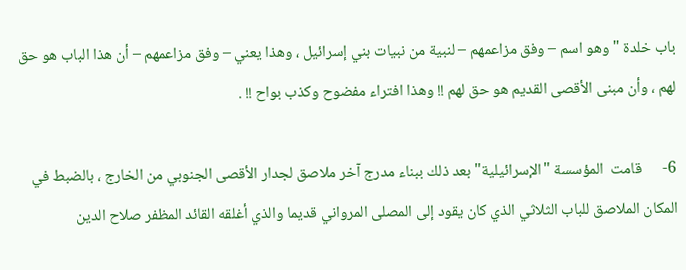باب خلدة " وهو اسم – وفق مزاعمهم – لنبية من نبيات بني إسرائيل ، وهذا يعني – وفق مزاعمهم – أن هذا الباب هو حق لهم ، وأن مبنى الأقصى القديم هو حق لهم !! وهذا افتراء مفضوح وكذب بواح !! .

6-      قامت  المؤسسة "الإسرائيلية" بعد ذلك ببناء مدرج آخر ملاصق لجدار الأقصى الجنوبي من الخارج ، بالضبط في المكان الملاصق للباب الثلاثي الذي كان يقود إلى المصلى المرواني قديما والذي أغلقه القائد المظفر صلاح الدين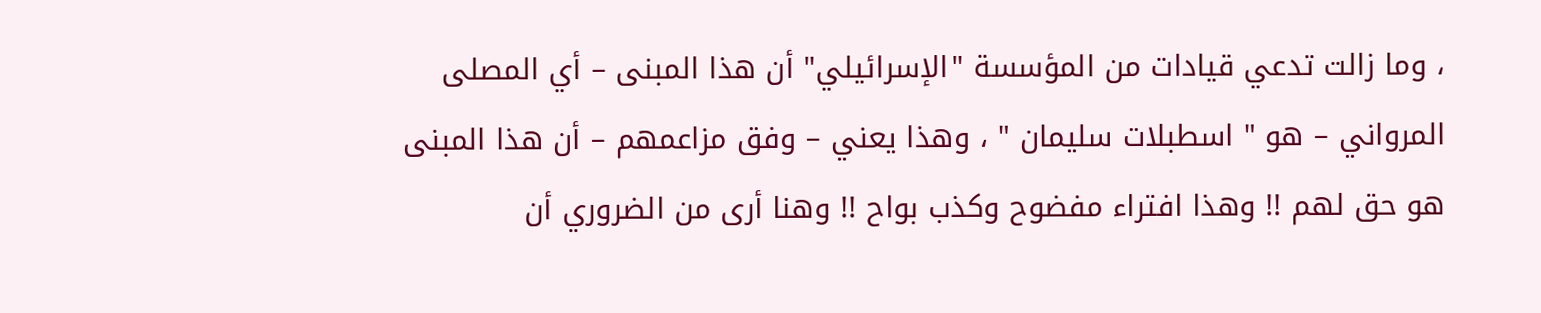، وما زالت تدعي قيادات من المؤسسة "الإسرائيلي" أن هذا المبنى – أي المصلى المرواني – هو " اسطبلات سليمان " ، وهذا يعني – وفق مزاعمهم – أن هذا المبنى هو حق لهم !! وهذا افتراء مفضوح وكذب بواح !! وهنا أرى من الضروري أن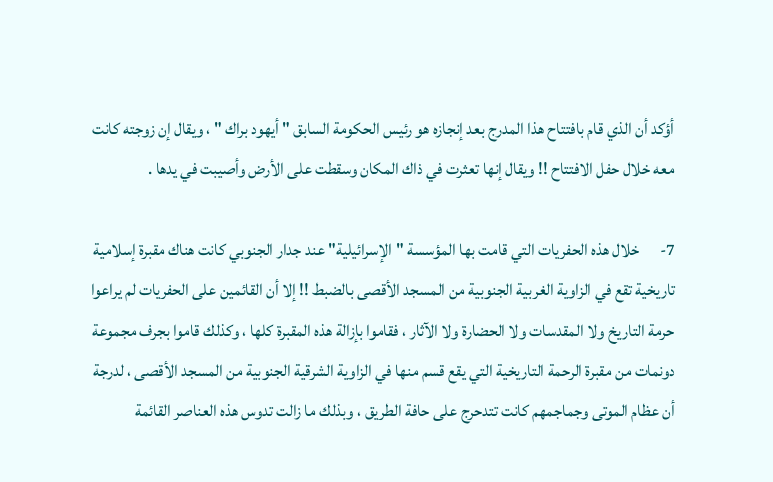أؤكد أن الذي قام بافتتاح هذا المدرج بعد إنجازه هو رئيس الحكومة السابق " أيهود براك " ، ويقال إن زوجته كانت معه خلال حفل الافتتاح !! ويقال إنها تعثرت في ذاك المكان وسقطت على الأرض وأصيبت في يدها .

7-      خلال هذه الحفريات التي قامت بها المؤسسة "الإسرائيلية" عند جدار الجنوبي كانت هناك مقبرة إسلامية تاريخية تقع في الزاوية الغربية الجنوبية من المسجد الأقصى بالضبط !! إلا أن القائمين على الحفريات لم يراعوا حرمة التاريخ ولا المقدسات ولا الحضارة ولا الآثار ، فقاموا بإزالة هذه المقبرة كلها ، وكذلك قاموا بجرف مجموعة دونمات من مقبرة الرحمة التاريخية التي يقع قسم منها في الزاوية الشرقية الجنوبية من المسجد الأقصى ، لدرجة أن عظام الموتى وجماجمهم كانت تتدحرج على حافة الطريق ، وبذلك ما زالت تدوس هذه العناصر القائمة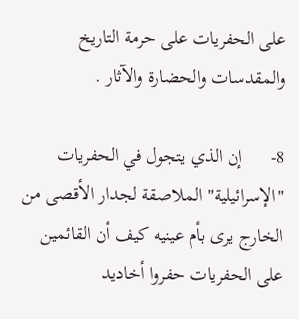على الحفريات على حرمة التاريخ والمقدسات والحضارة والآثار .

8-      إن الذي يتجول في الحفريات "الإسرائيلية" الملاصقة لجدار الأقصى من الخارج يرى بأم عينيه كيف أن القائمين على الحفريات حفروا أخاديد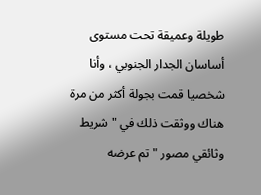طويلة وعميقة تحت مستوى أساسان الجدار الجنوبي ، وأنا شخصيا قمت بجولة أكثر من مرة هناك ووثقت ذلك في " شريط وثائقي مصور " تم عرضه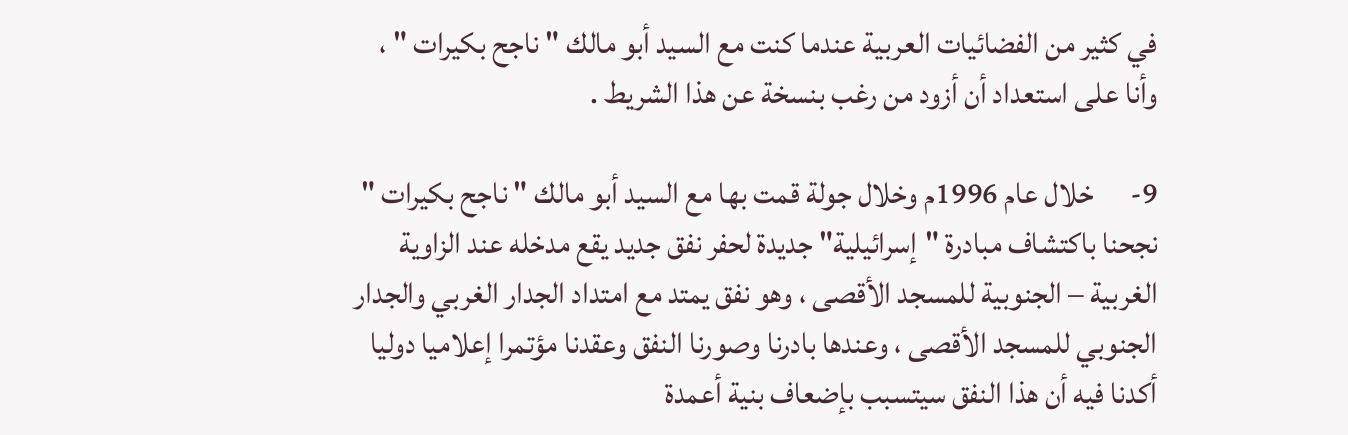في كثير من الفضائيات العربية عندما كنت مع السيد أبو مالك " ناجح بكيرات " ، وأنا على استعداد أن أزود من رغب بنسخة عن هذا الشريط .

9-      خلال عام 1996م وخلال جولة قمت بها مع السيد أبو مالك " ناجح بكيرات " نجحنا باكتشاف مبادرة "إسرائيلية" جديدة لحفر نفق جديد يقع مدخله عند الزاوية الغربية – الجنوبية للمسجد الأقصى ، وهو نفق يمتد مع امتداد الجدار الغربي والجدار الجنوبي للمسجد الأقصى ، وعندها بادرنا وصورنا النفق وعقدنا مؤتمرا إعلاميا دوليا أكدنا فيه أن هذا النفق سيتسبب بإضعاف بنية أعمدة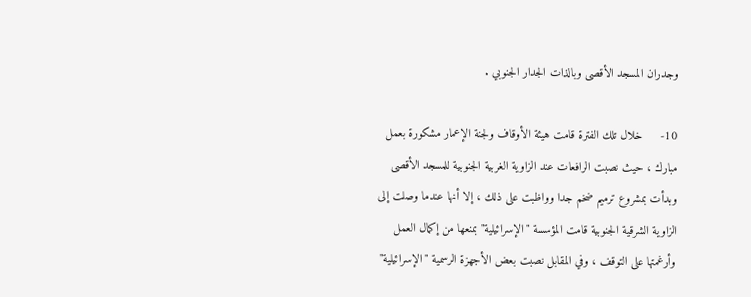وجدران المسجد الأقصى وبالذات الجدار الجنوبي .

10-     خلال تلك الفترة قامت هيئة الأوقاف ولجنة الإعمار مشكورة بعمل مبارك ، حيث نصبت الرافعات عند الزاوية الغربية الجنوبية للمسجد الأقصى وبدأت بمشروع ترميم ضخم جدا وواظبت على ذلك ، إلا أنها عندما وصلت إلى الزاوية الشرقية الجنوبية قامت المؤسسة "الإسرائيلية" بمنعها من إكمال العمل وأرغمتها على التوقف ، وفي المقابل نصبت بعض الأجهزة الرسمية "الإسرائيلية"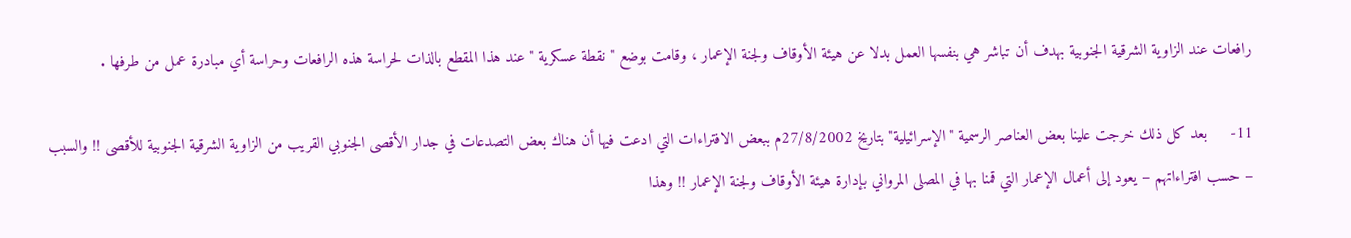رافعات عند الزاوية الشرقية الجنوبية بهدف أن تباشر هي بنفسها العمل بدلا عن هيئة الأوقاف ولجنة الإعمار ، وقامت بوضع " نقطة عسكرية " عند هذا المقطع بالذات لحراسة هذه الرافعات وحراسة أي مبادرة عمل من طرفها .

11-     بعد كل ذلك خرجت علينا بعض العناصر الرسمية "الإسرائيلية" بتاريخ 27/8/2002م ببعض الافتراءات التي ادعت فيها أن هناك بعض التصدعات في جدار الأقصى الجنوبي القريب من الزاوية الشرقية الجنوبية للأقصى !! والسبب – حسب افتراءاتهم – يعود إلى أعمال الإعمار التي قمنا بها في المصلى المرواني بإدارة هيئة الأوقاف ولجنة الإعمار !! وهذا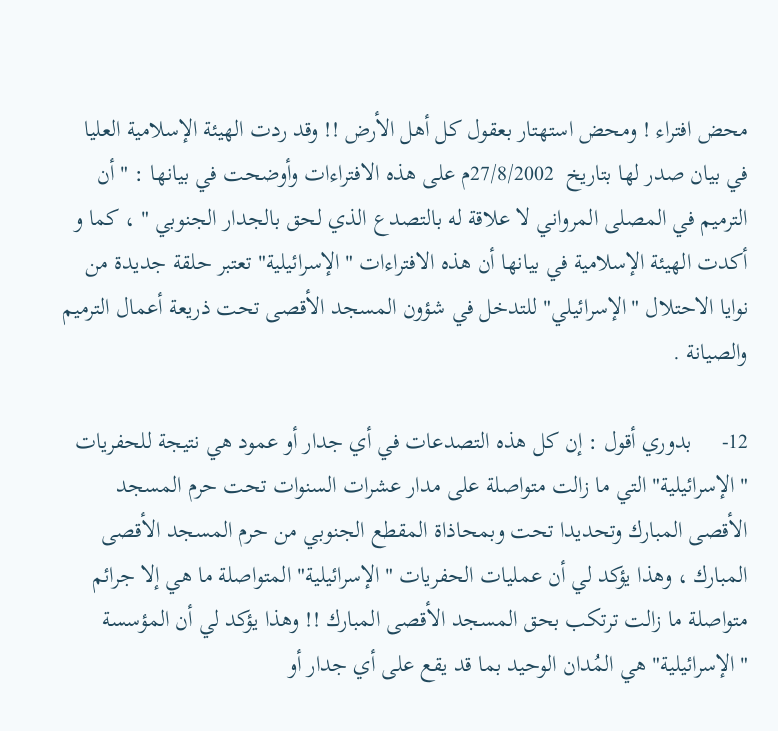محض افتراء ! ومحض استهتار بعقول كل أهل الأرض !! وقد ردت الهيئة الإسلامية العليا في بيان صدر لها بتاريخ  27/8/2002م على هذه الافتراءات وأوضحت في بيانها : " أن الترميم في المصلى المرواني لا علاقة له بالتصدع الذي لحق بالجدار الجنوبي " ، كما و أكدت الهيئة الإسلامية في بيانها أن هذه الافتراءات "الإسرائيلية" تعتبر حلقة جديدة من نوايا الاحتلال "الإسرائيلي" للتدخل في شؤون المسجد الأقصى تحت ذريعة أعمال الترميم والصيانة .

12-     بدوري أقول : إن كل هذه التصدعات في أي جدار أو عمود هي نتيجة للحفريات "الإسرائيلية" التي ما زالت متواصلة على مدار عشرات السنوات تحت حرم المسجد الأقصى المبارك وتحديدا تحت وبمحاذاة المقطع الجنوبي من حرم المسجد الأقصى المبارك ، وهذا يؤكد لي أن عمليات الحفريات "الإسرائيلية" المتواصلة ما هي إلا جرائم متواصلة ما زالت ترتكب بحق المسجد الأقصى المبارك !! وهذا يؤكد لي أن المؤسسة "الإسرائيلية" هي المُدان الوحيد بما قد يقع على أي جدار أو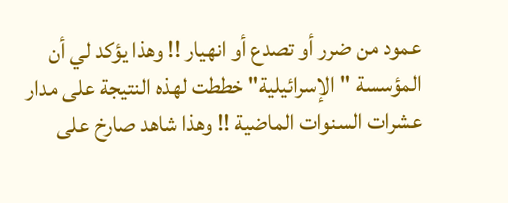عمود من ضرر أو تصدع أو انهيار !! وهذا يؤكد لي أن المؤسسة "الإسرائيلية" خططت لهذه النتيجة على مدار عشرات السنوات الماضية !! وهذا شاهد صارخ على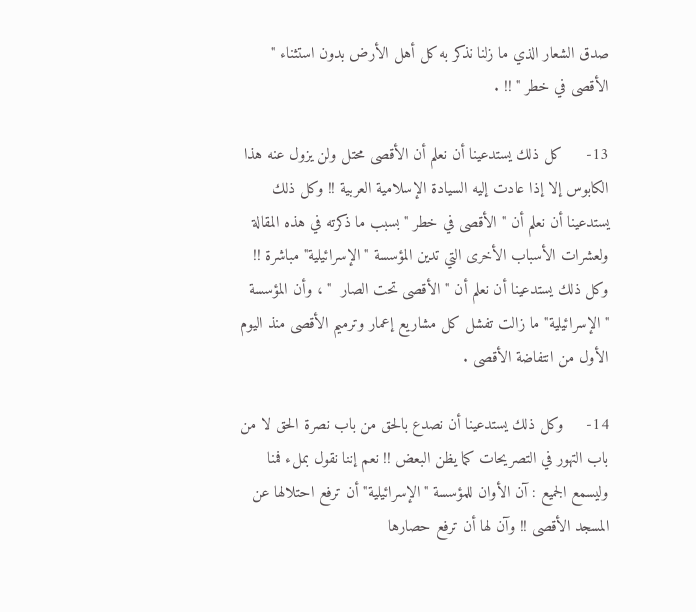صدق الشعار الذي ما زلنا نذكر به كل أهل الأرض بدون استثناء " الأقصى في خطر " !! .

13-     كل ذلك يستدعينا أن نعلم أن الأقصى محتل ولن يزول عنه هذا الكابوس إلا إذا عادت إليه السيادة الإسلامية العربية !! وكل ذلك يستدعينا أن نعلم أن " الأقصى في خطر " بسبب ما ذكرته في هذه المقالة ولعشرات الأسباب الأخرى التي تدين المؤسسة "الإسرائيلية" مباشرة !! وكل ذلك يستدعينا أن نعلم أن " الأقصى تحت الصار  " ، وأن المؤسسة "الإسرائيلية" ما زالت تفشل كل مشاريع إعمار وترميم الأقصى منذ اليوم الأول من انتفاضة الأقصى .

14-     وكل ذلك يستدعينا أن نصدع بالحق من باب نصرة الحق لا من باب التهور في التصريحات كما يظن البعض !! نعم إننا نقول بملء فمنا وليسمع الجميع : آن الأوان للمؤسسة "الإسرائيلية" أن ترفع احتلالها عن المسجد الأقصى !! وآن لها أن ترفع حصارها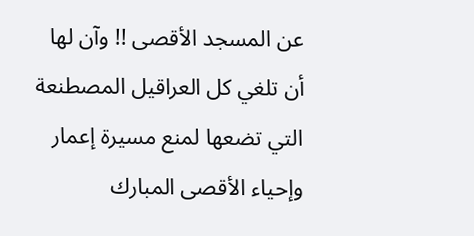عن المسجد الأقصى !! وآن لها أن تلغي كل العراقيل المصطنعة التي تضعها لمنع مسيرة إعمار وإحياء الأقصى المبارك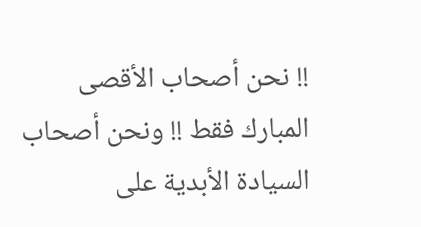!! نحن أصحاب الأقصى المبارك فقط !! ونحن أصحاب السيادة الأبدية على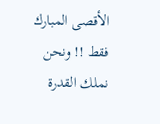الأقصى المبارك فقط !! ونحن نملك القدرة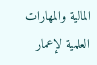المالية والمهارات العلمية لإعمار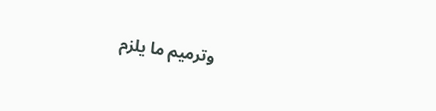وترميم ما يلزم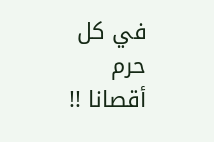في كل حرم أقصانا !!